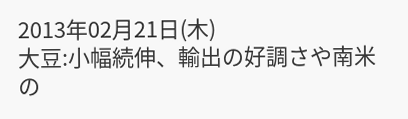2013年02月21日(木)
大豆:小幅続伸、輸出の好調さや南米の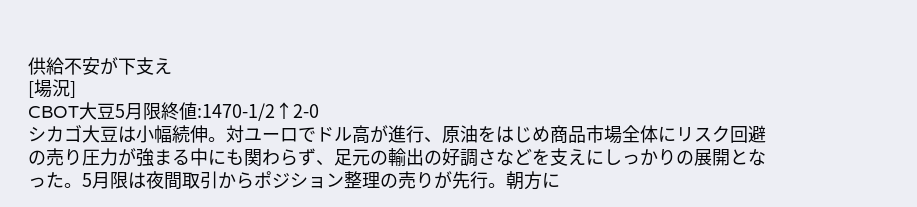供給不安が下支え
[場況]
CBOT大豆5月限終値:1470-1/2↑2-0
シカゴ大豆は小幅続伸。対ユーロでドル高が進行、原油をはじめ商品市場全体にリスク回避の売り圧力が強まる中にも関わらず、足元の輸出の好調さなどを支えにしっかりの展開となった。5月限は夜間取引からポジション整理の売りが先行。朝方に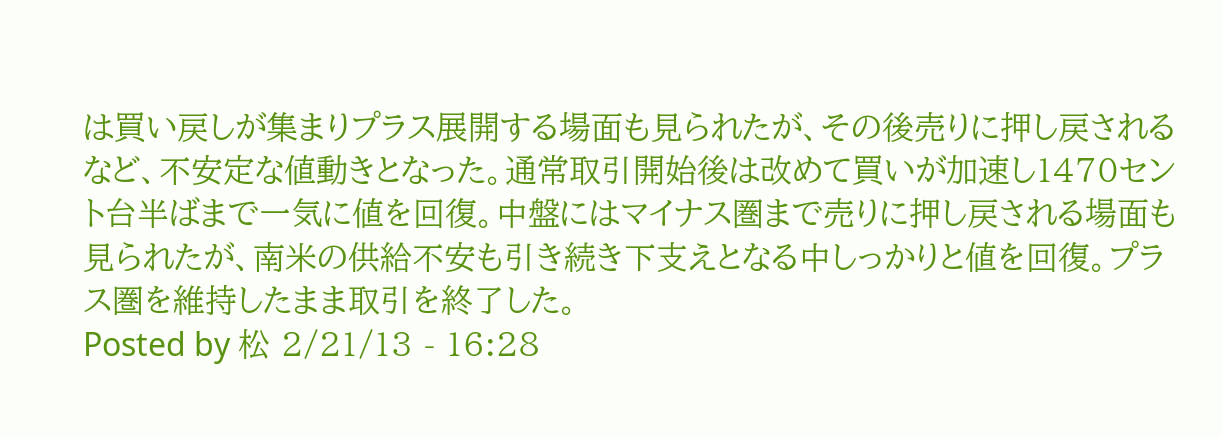は買い戻しが集まりプラス展開する場面も見られたが、その後売りに押し戻されるなど、不安定な値動きとなった。通常取引開始後は改めて買いが加速し1470セント台半ばまで一気に値を回復。中盤にはマイナス圏まで売りに押し戻される場面も見られたが、南米の供給不安も引き続き下支えとなる中しっかりと値を回復。プラス圏を維持したまま取引を終了した。
Posted by 松 2/21/13 - 16:28